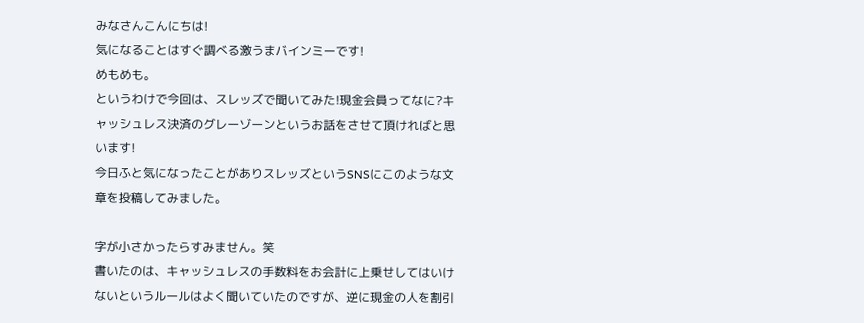みなさんこんにちは!
気になることはすぐ調べる激うまバインミーです!
めもめも。
というわけで今回は、スレッズで聞いてみた!現金会員ってなに?キャッシュレス決済のグレーゾーンというお話をさせて頂ければと思います!
今日ふと気になったことがありスレッズというSNSにこのような文章を投稿してみました。

字が小さかったらすみません。笑
書いたのは、キャッシュレスの手数料をお会計に上乗せしてはいけないというルールはよく聞いていたのですが、逆に現金の人を割引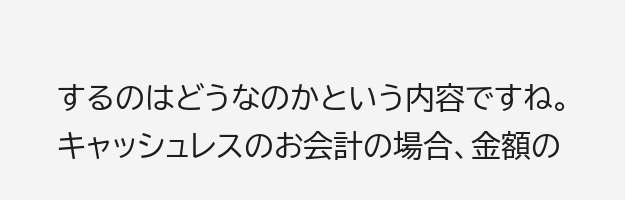するのはどうなのかという内容ですね。
キャッシュレスのお会計の場合、金額の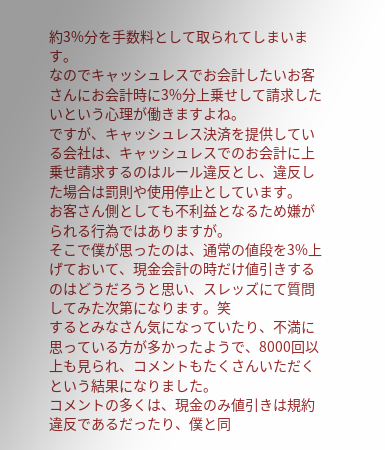約3%分を手数料として取られてしまいます。
なのでキャッシュレスでお会計したいお客さんにお会計時に3%分上乗せして請求したいという心理が働きますよね。
ですが、キャッシュレス決済を提供している会社は、キャッシュレスでのお会計に上乗せ請求するのはルール違反とし、違反した場合は罰則や使用停止としています。
お客さん側としても不利益となるため嫌がられる行為ではありますが。
そこで僕が思ったのは、通常の値段を3%上げておいて、現金会計の時だけ値引きするのはどうだろうと思い、スレッズにて質問してみた次第になります。笑
するとみなさん気になっていたり、不満に思っている方が多かったようで、8000回以上も見られ、コメントもたくさんいただくという結果になりました。
コメントの多くは、現金のみ値引きは規約違反であるだったり、僕と同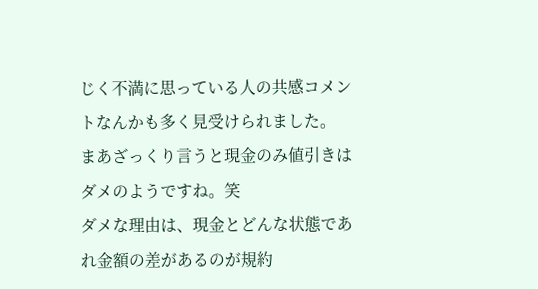じく不満に思っている人の共感コメントなんかも多く見受けられました。
まあざっくり言うと現金のみ値引きはダメのようですね。笑
ダメな理由は、現金とどんな状態であれ金額の差があるのが規約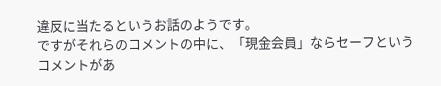違反に当たるというお話のようです。
ですがそれらのコメントの中に、「現金会員」ならセーフというコメントがあ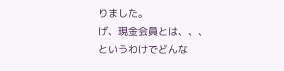りました。
げ、現金会員とは、、、
というわけでどんな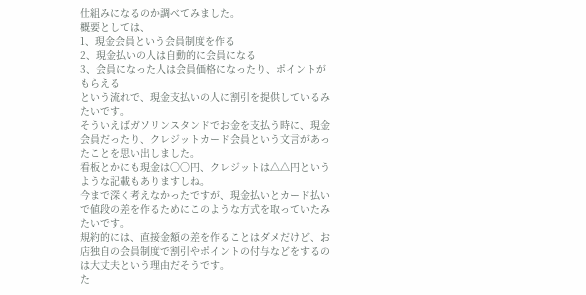仕組みになるのか調べてみました。
概要としては、
1、現金会員という会員制度を作る
2、現金払いの人は自動的に会員になる
3、会員になった人は会員価格になったり、ポイントがもらえる
という流れで、現金支払いの人に割引を提供しているみたいです。
そういえばガソリンスタンドでお金を支払う時に、現金会員だったり、クレジットカード会員という文言があったことを思い出しました。
看板とかにも現金は〇〇円、クレジットは△△円というような記載もありますしね。
今まで深く考えなかったですが、現金払いとカード払いで値段の差を作るためにこのような方式を取っていたみたいです。
規約的には、直接金額の差を作ることはダメだけど、お店独自の会員制度で割引やポイントの付与などをするのは大丈夫という理由だそうです。
た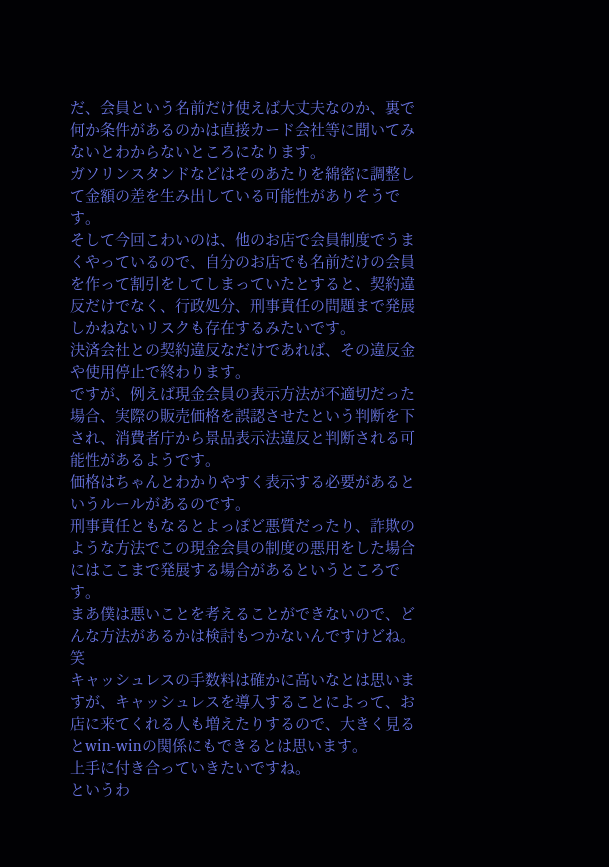だ、会員という名前だけ使えば大丈夫なのか、裏で何か条件があるのかは直接カード会社等に聞いてみないとわからないところになります。
ガソリンスタンドなどはそのあたりを綿密に調整して金額の差を生み出している可能性がありそうです。
そして今回こわいのは、他のお店で会員制度でうまくやっているので、自分のお店でも名前だけの会員を作って割引をしてしまっていたとすると、契約違反だけでなく、行政処分、刑事責任の問題まで発展しかねないリスクも存在するみたいです。
決済会社との契約違反なだけであれば、その違反金や使用停止で終わります。
ですが、例えば現金会員の表示方法が不適切だった場合、実際の販売価格を誤認させたという判断を下され、消費者庁から景品表示法違反と判断される可能性があるようです。
価格はちゃんとわかりやすく表示する必要があるというルールがあるのです。
刑事責任ともなるとよっぽど悪質だったり、詐欺のような方法でこの現金会員の制度の悪用をした場合にはここまで発展する場合があるというところです。
まあ僕は悪いことを考えることができないので、どんな方法があるかは検討もつかないんですけどね。笑
キャッシュレスの手数料は確かに高いなとは思いますが、キャッシュレスを導入することによって、お店に来てくれる人も増えたりするので、大きく見るとwin-winの関係にもできるとは思います。
上手に付き合っていきたいですね。
というわ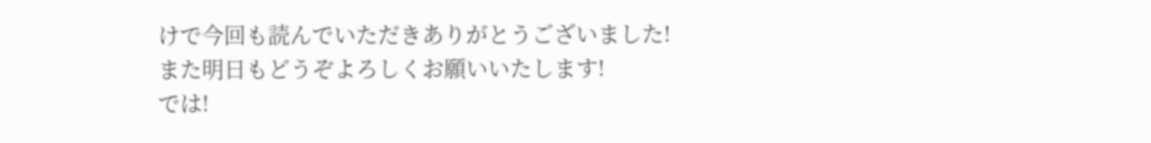けで今回も読んでいただきありがとうございました!
また明日もどうぞよろしくお願いいたします!
では!